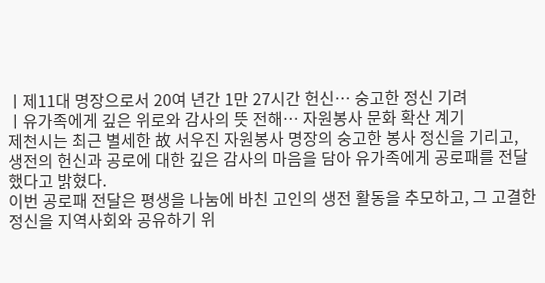ㅣ제11대 명장으로서 20여 년간 1만 27시간 헌신… 숭고한 정신 기려
ㅣ유가족에게 깊은 위로와 감사의 뜻 전해… 자원봉사 문화 확산 계기
제천시는 최근 별세한 故 서우진 자원봉사 명장의 숭고한 봉사 정신을 기리고, 생전의 헌신과 공로에 대한 깊은 감사의 마음을 담아 유가족에게 공로패를 전달했다고 밝혔다.
이번 공로패 전달은 평생을 나눔에 바친 고인의 생전 활동을 추모하고, 그 고결한 정신을 지역사회와 공유하기 위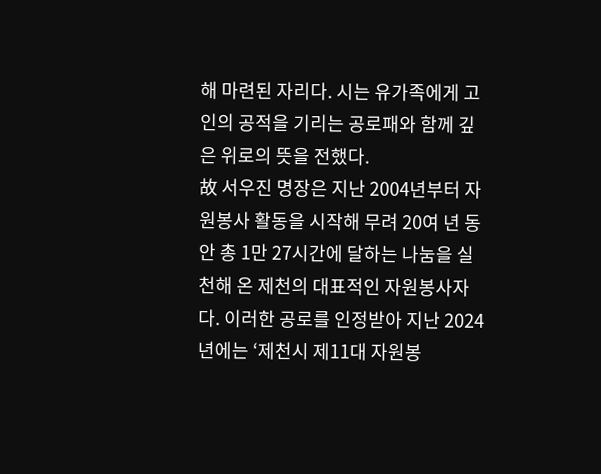해 마련된 자리다. 시는 유가족에게 고인의 공적을 기리는 공로패와 함께 깊은 위로의 뜻을 전했다.
故 서우진 명장은 지난 2004년부터 자원봉사 활동을 시작해 무려 20여 년 동안 총 1만 27시간에 달하는 나눔을 실천해 온 제천의 대표적인 자원봉사자다. 이러한 공로를 인정받아 지난 2024년에는 ‘제천시 제11대 자원봉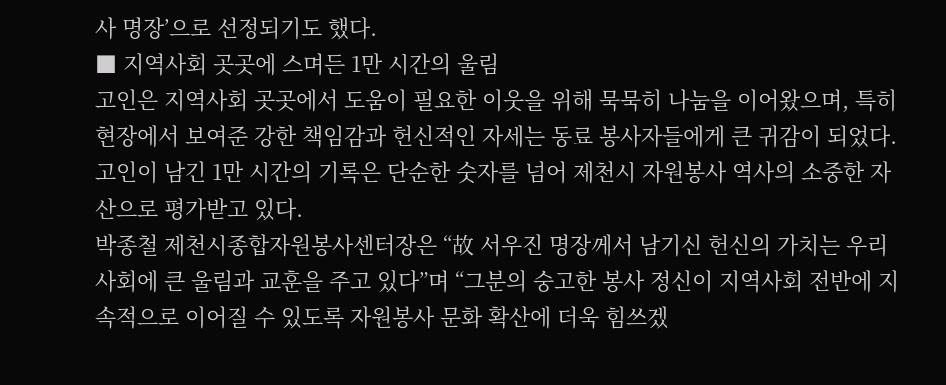사 명장’으로 선정되기도 했다.
■ 지역사회 곳곳에 스며든 1만 시간의 울림
고인은 지역사회 곳곳에서 도움이 필요한 이웃을 위해 묵묵히 나눔을 이어왔으며, 특히 현장에서 보여준 강한 책임감과 헌신적인 자세는 동료 봉사자들에게 큰 귀감이 되었다. 고인이 남긴 1만 시간의 기록은 단순한 숫자를 넘어 제천시 자원봉사 역사의 소중한 자산으로 평가받고 있다.
박종철 제천시종합자원봉사센터장은 “故 서우진 명장께서 남기신 헌신의 가치는 우리 사회에 큰 울림과 교훈을 주고 있다”며 “그분의 숭고한 봉사 정신이 지역사회 전반에 지속적으로 이어질 수 있도록 자원봉사 문화 확산에 더욱 힘쓰겠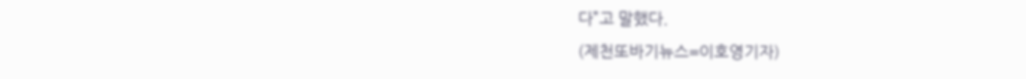다”고 말했다.
(제천또바기뉴스=이호영기자)